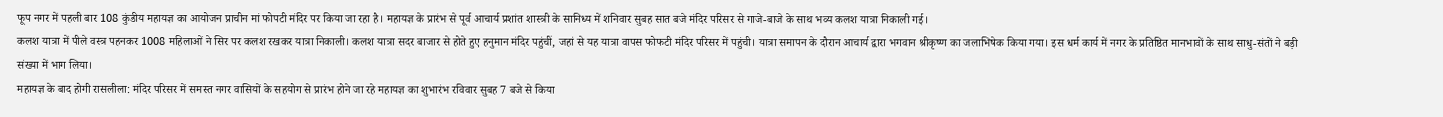फूप नगर में पहली बार 108 कुंडीय महायज्ञ का आयोजन प्राचीन मां फोपटी मंदिर पर किया जा रहा है। महायज्ञ के प्रारंभ से पूर्व आचार्य प्रशांत शास्त्री के सानिध्य में शनिवार सुबह सात बजे मंदिर परिसर से गाजे-बाजे के साथ भव्य कलश यात्रा निकाली गई।
कलश यात्रा में पीले वस्त्र पहनकर 1008 महिलाओं ने सिर पर कलश रखकर यात्रा निकाली। कलश यात्रा सदर बाजार से होते हुए हनुमान मंदिर पहुंचीं, जहां से यह यात्रा वापस फोफटी मंदिर परिसर में पहुंची। यात्रा समापन के दौरान आचार्य द्वारा भगवान श्रीकृष्ण का जलाभिषेक किया गया। इस धर्म कार्य में नगर के प्रतिष्ठित मानभावों के साथ साधु-संतों ने बड़ी संख्या में भाग लिया।
महायज्ञ के बाद होगी रासलीला: मंदिर परिसर में समस्त नगर वासियों के सहयोग से प्रारंभ होने जा रहे महायज्ञ का शुभारंभ रविवार सुबह 7 बजे से किया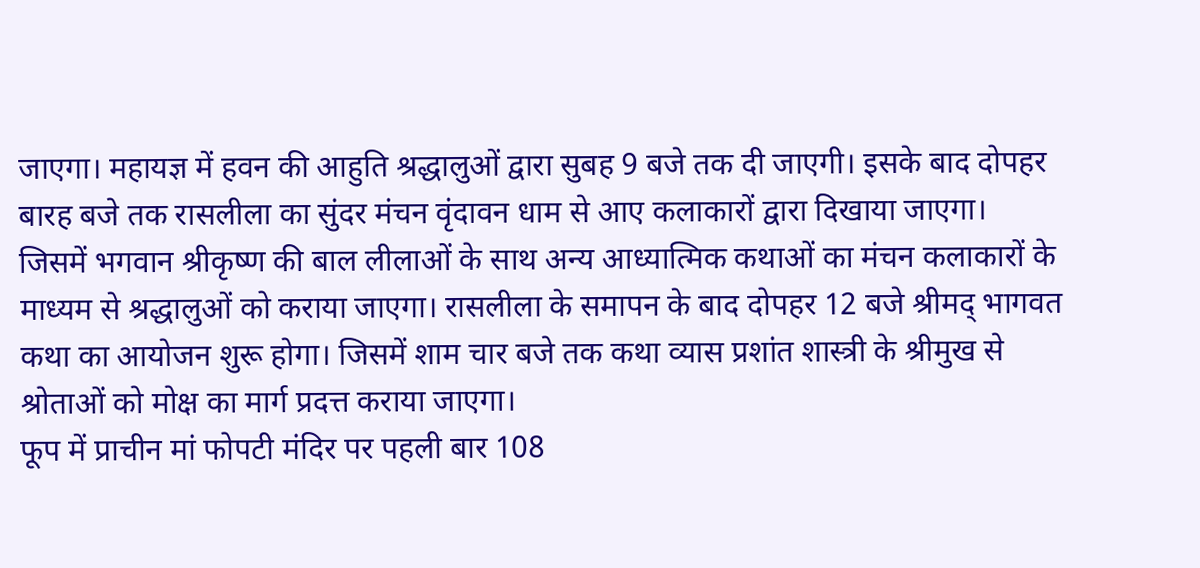जाएगा। महायज्ञ में हवन की आहुति श्रद्धालुओं द्वारा सुबह 9 बजे तक दी जाएगी। इसके बाद दोपहर बारह बजे तक रासलीला का सुंदर मंचन वृंदावन धाम से आए कलाकारों द्वारा दिखाया जाएगा।
जिसमें भगवान श्रीकृष्ण की बाल लीलाओं के साथ अन्य आध्यात्मिक कथाओं का मंचन कलाकारों के माध्यम से श्रद्धालुओं को कराया जाएगा। रासलीला के समापन के बाद दोपहर 12 बजे श्रीमद् भागवत कथा का आयोजन शुरू होगा। जिसमें शाम चार बजे तक कथा व्यास प्रशांत शास्त्री के श्रीमुख से श्रोताओं को मोक्ष का मार्ग प्रदत्त कराया जाएगा।
फूप में प्राचीन मां फोपटी मंदिर पर पहली बार 108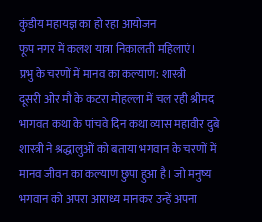कुंडीय महायज्ञ का हो रहा आयोजन
फूप नगर में कलश यात्रा निकालती महिलाएं।
प्रभु के चरणों में मानव का कल्याण: शास्त्री
दूसरी ओर मौ के कटरा मोहल्ला में चल रही श्रीमद भागवत कथा के पांचवे दिन कथा व्यास महावीर दुबे शास्त्री ने श्रद्धालुओं को बताया भगवान के चरणों में मानव जीवन का कल्याण छुपा हुआ है। जो मनुष्य भगवान को अपरा आराध्य मानकर उन्हें अपना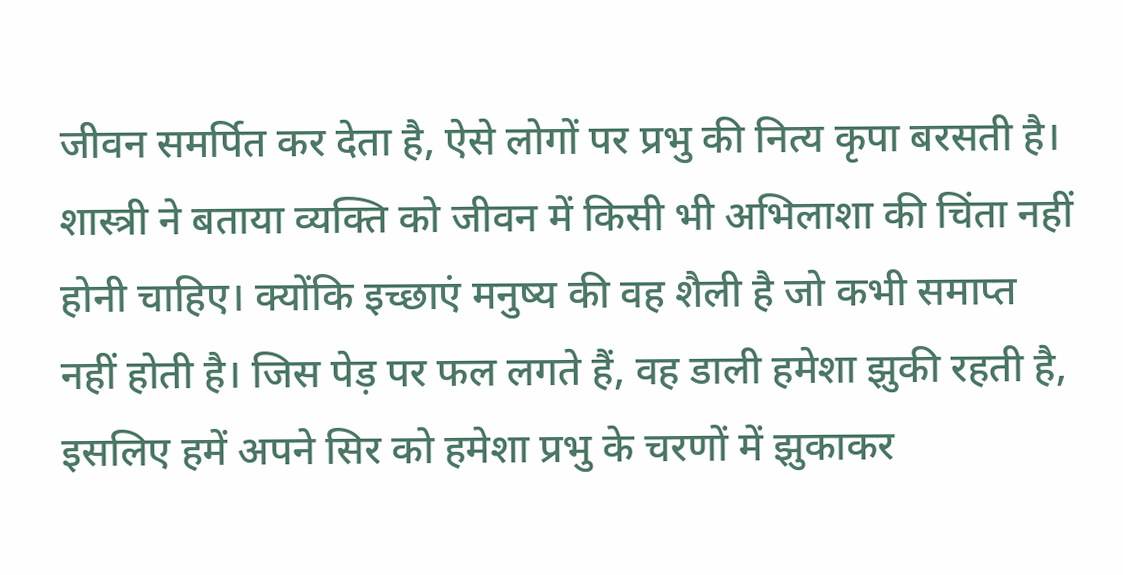जीवन समर्पित कर देता है, ऐसे लोगों पर प्रभु की नित्य कृपा बरसती है। शास्त्री ने बताया व्यक्ति को जीवन में किसी भी अभिलाशा की चिंता नहीं होनी चाहिए। क्योंकि इच्छाएं मनुष्य की वह शैली है जो कभी समाप्त नहीं होती है। जिस पेड़ पर फल लगते हैं, वह डाली हमेशा झुकी रहती है, इसलिए हमें अपने सिर को हमेशा प्रभु के चरणों में झुकाकर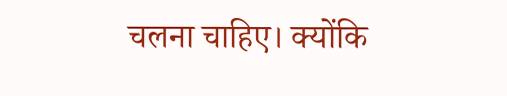चलना चाहिए। क्योंकि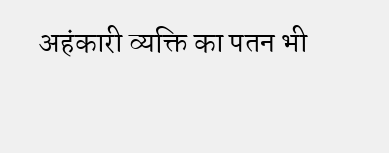अहंकारी व्यक्ति का पतन भी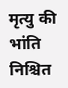मृत्यु की भांति निश्चित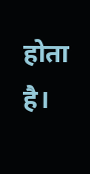होता है।